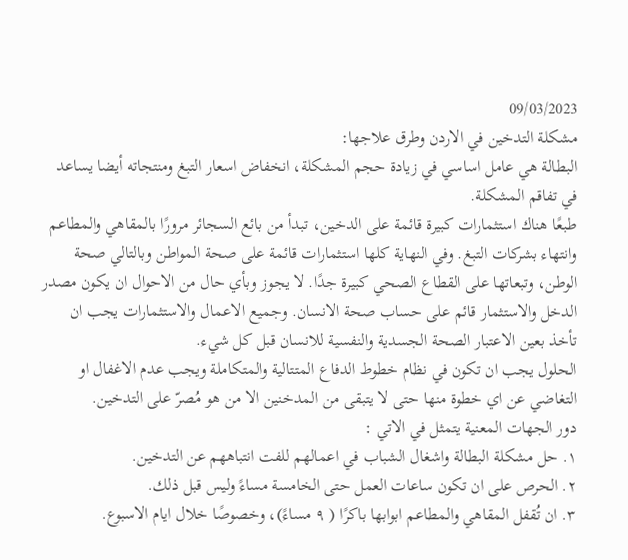09/03/2023
مشكلة التدخين في الاردن وطرق علاجها:
البطالة هي عامل اساسي في زيادة حجم المشكلة، انخفاض اسعار التبغ ومنتجاته أيضا يساعد في تفاقم المشكلة.
طبعًا هناك استثمارات كبيرة قائمة على الدخين، تبدأ من بائع السجائر مرورًا بالمقاهي والمطاعم وانتهاء بشركات التبغ. وفي النهاية كلها استثمارات قائمة على صحة المواطن وبالتالي صحة الوطن، وتبعاتها على القطاع الصحي كبيرة جدًا. لا يجوز وبأي حال من الاحوال ان يكون مصدر الدخل والاستثمار قائم على حساب صحة الانسان. وجميع الاعمال والاستثمارات يجب ان تأخذ بعين الاعتبار الصحة الجسدية والنفسية للانسان قبل كل شيء.
الحلول يجب ان تكون في نظام خطوط الدفاع المتتالية والمتكاملة ويجب عدم الاغفال او التغاضي عن اي خطوة منها حتى لا يتبقى من المدخنين الا من هو مُصرّ على التدخين.
دور الجهات المعنية يتمثل في الاتي :
١. حل مشكلة البطالة واشغال الشباب في اعمالهم للفت انتباههم عن التدخين.
٢. الحرص على ان تكون ساعات العمل حتى الخامسة مساءً وليس قبل ذلك.
٣. ان تُقفل المقاهي والمطاعم ابوابها باكرًا ( ٩ مساءً)، وخصوصًا خلال ايام الاسبوع.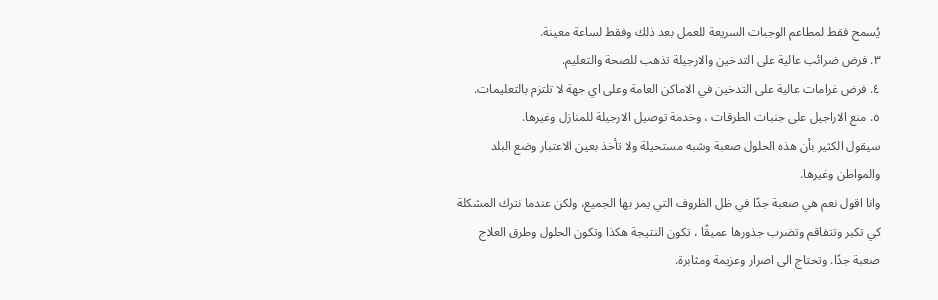يُسمح فقط لمطاعم الوجبات السريعة للعمل بعد ذلك وفقط لساعة معينة.
٣. فرض ضرائب عالية على التدخين والارجيلة تذهب للصحة والتعليم.
٤. فرض غرامات عالية على التدخين في الاماكن العامة وعلى اي جهة لا تلتزم بالتعليمات.
٥. منع الاراجيل على جنبات الطرقات ، وخدمة توصيل الارجيلة للمنازل وغيرها.
سيقول الكثير بأن هذه الحلول صعبة وشبه مستحيلة ولا تأخذ بعين الاعتبار وضع البلد والمواطن وغيرها.
وانا اقول نعم هي صعبة جدًا في ظل الظروف التي يمر بها الجميع، ولكن عندما نترك المشكلة كي تكبر وتتفاقم وتضرب جذورها عميقًا ، تكون النتيجة هكذا وتكون الحلول وطرق العلاج صعبة جدًا. وتحتاج الى اصرار وعزيمة ومثابرة.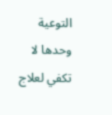التوعية وحدها لا تكفي لعلاج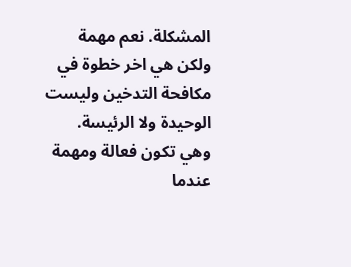المشكلة. نعم مهمة ولكن هي اخر خطوة في مكافحة التدخين وليست الوحيدة ولا الرئيسة.
وهي تكون فعالة ومهمة عندما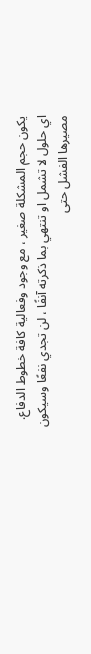يكون حجم المشكلة صغير ، مع وجود وفعالية كافة خطوط الدفاع.
اي حلول لا تشمل او تنتهي بما ذكرته آنفًا ، لن تجدي نفعًا وسيكون مصيرها الفشل حتى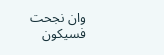وان نجحت فسيكون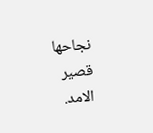نجاحها قصير الامد.